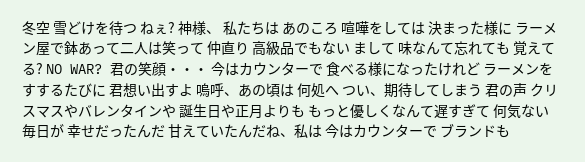冬空 雪どけを待つ ねぇ? 神様、 私たちは あのころ 喧嘩をしては 決まった様に ラーメン屋で鉢あって二人は笑って 仲直り 高級品でもない まして 味なんて忘れても 覚えてる? NO WAR? 君の笑顔・・・ 今はカウンターで 食べる様になったけれど ラーメンをすするたびに 君想い出すよ 嗚呼、あの頃は 何処へ つい、期待してしまう 君の声 クリスマスやバレンタインや 誕生日や正月よりも もっと優しくなんて遅すぎて 何気ない毎日が 幸せだったんだ 甘えていたんだね、私は 今はカウンターで ブランドも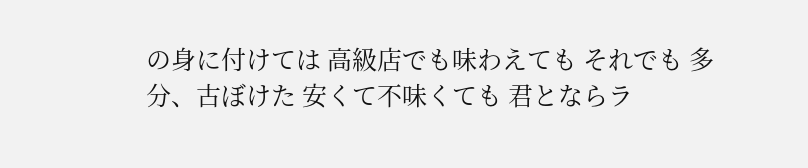の身に付けては 高級店でも味わえても それでも 多分、古ぼけた 安くて不味くても 君とならラ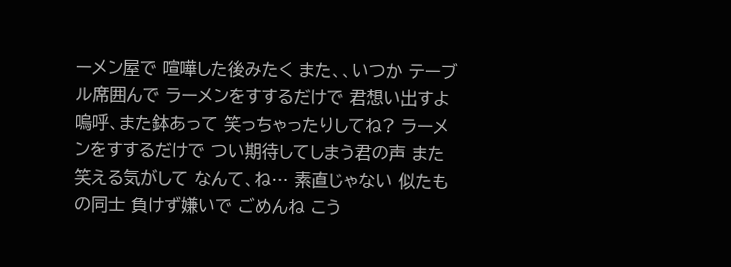ーメン屋で 喧嘩した後みたく また、、いつか テーブル席囲んで ラーメンをすするだけで 君想い出すよ 嗚呼、また鉢あって 笑っちゃったりしてね? ラーメンをすするだけで つい期待してしまう君の声 また 笑える気がして なんて、ね… 素直じゃない 似たもの同士 負けず嫌いで ごめんね こう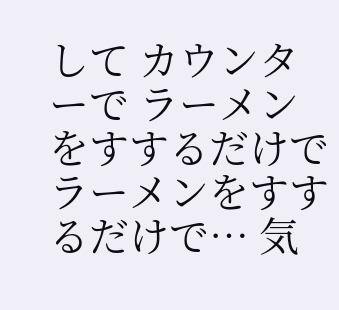して カウンターで ラーメンをすするだけで ラーメンをすするだけで… 気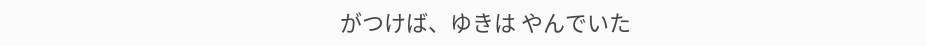がつけば、ゆきは やんでいた